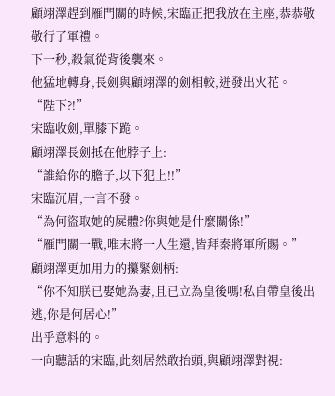顧翊澤趕到雁門關的時候,宋臨正把我放在主座,恭恭敬敬行了軍禮。
下一秒,殺氣從背後襲來。
他猛地轉身,長劍與顧翊澤的劍相較,迸發出火花。
“陛下?!”
宋臨收劍,單膝下跪。
顧翊澤長劍抵在他脖子上:
“誰給你的膽子,以下犯上!!”
宋臨沉眉,一言不發。
“為何盜取她的屍體?你與她是什麼關係!”
“雁門關一戰,唯末將一人生還,皆拜秦將軍所賜。”
顧翊澤更加用力的攥緊劍柄:
“你不知朕已娶她為妻,且已立為皇後嗎!私自帶皇後出逃,你是何居心!”
出乎意料的。
一向聽話的宋臨,此刻居然敢抬頭,與顧翊澤對視: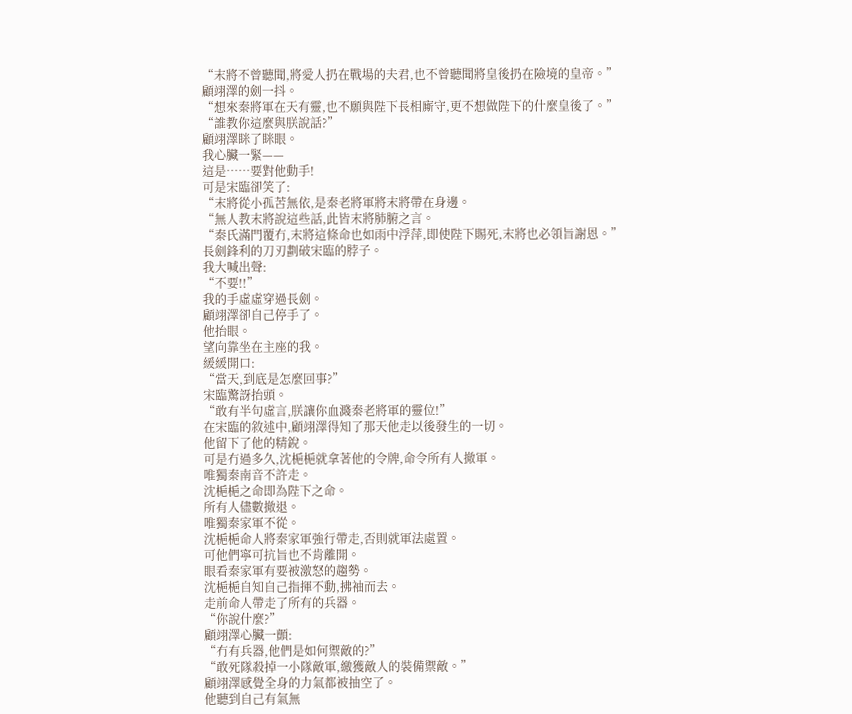“末將不曾聽聞,將愛人扔在戰場的夫君,也不曾聽聞將皇後扔在險境的皇帝。”
顧翊澤的劍一抖。
“想來秦將軍在天有靈,也不願與陛下長相廝守,更不想做陛下的什麼皇後了。”
“誰教你這麼與朕說話?”
顧翊澤眯了眯眼。
我心臟一緊——
這是……要對他動手!
可是宋臨卻笑了:
“末將從小孤苦無依,是秦老將軍將末將帶在身邊。
“無人教末將說這些話,此皆末將肺腑之言。
“秦氏滿門覆冇,末將這條命也如雨中浮萍,即使陛下賜死,末將也必領旨謝恩。”
長劍鋒利的刀刃劃破宋臨的脖子。
我大喊出聲:
“不要!!”
我的手虛虛穿過長劍。
顧翊澤卻自己停手了。
他抬眼。
望向靠坐在主座的我。
緩緩開口:
“當天,到底是怎麼回事?”
宋臨驚訝抬頭。
“敢有半句虛言,朕讓你血濺秦老將軍的靈位!”
在宋臨的敘述中,顧翊澤得知了那天他走以後發生的一切。
他留下了他的精銳。
可是冇過多久,沈梔梔就拿著他的令牌,命令所有人撤軍。
唯獨秦南音不許走。
沈梔梔之命即為陛下之命。
所有人儘數撤退。
唯獨秦家軍不從。
沈梔梔命人將秦家軍強行帶走,否則就軍法處置。
可他們寧可抗旨也不肯離開。
眼看秦家軍有要被激怒的趨勢。
沈梔梔自知自己指揮不動,拂袖而去。
走前命人帶走了所有的兵器。
“你說什麼?”
顧翊澤心臟一顫:
“冇有兵器,他們是如何禦敵的?”
“敢死隊殺掉一小隊敵軍,繳獲敵人的裝備禦敵。”
顧翊澤感覺全身的力氣都被抽空了。
他聽到自己有氣無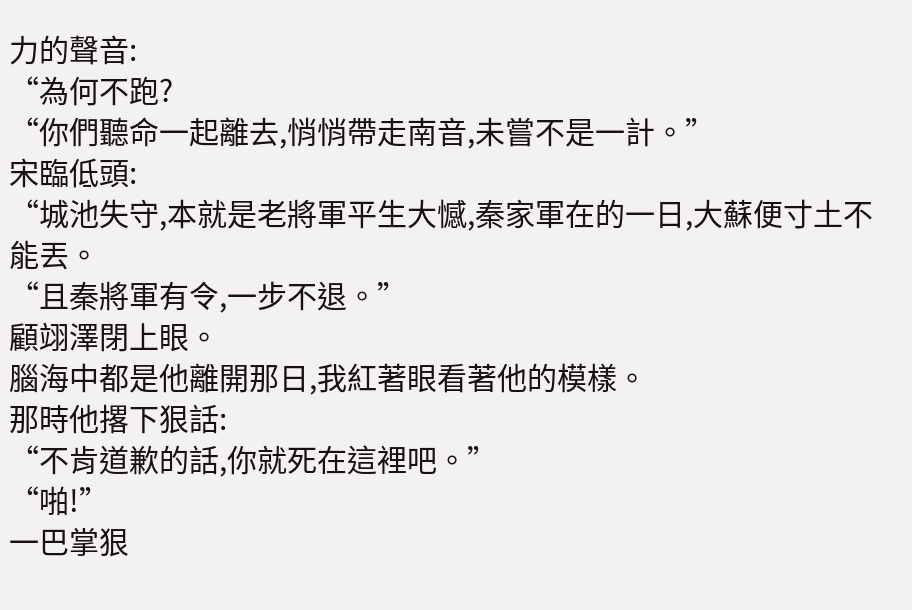力的聲音:
“為何不跑?
“你們聽命一起離去,悄悄帶走南音,未嘗不是一計。”
宋臨低頭:
“城池失守,本就是老將軍平生大憾,秦家軍在的一日,大蘇便寸土不能丟。
“且秦將軍有令,一步不退。”
顧翊澤閉上眼。
腦海中都是他離開那日,我紅著眼看著他的模樣。
那時他撂下狠話:
“不肯道歉的話,你就死在這裡吧。”
“啪!”
一巴掌狠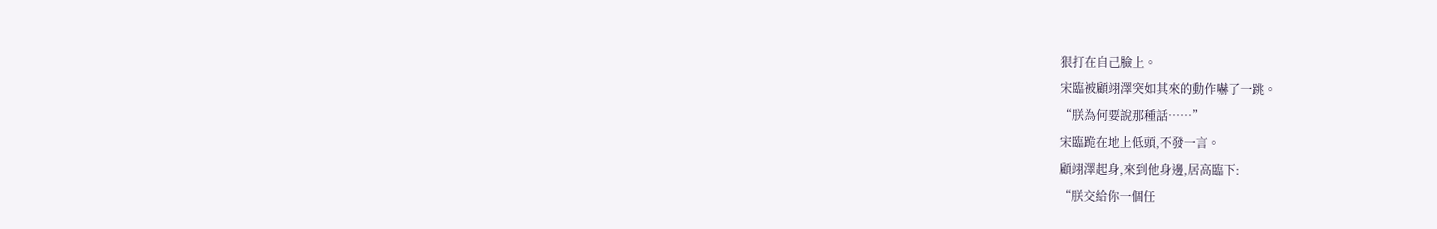狠打在自己臉上。
宋臨被顧翊澤突如其來的動作嚇了一跳。
“朕為何要說那種話……”
宋臨跪在地上低頭,不發一言。
顧翊澤起身,來到他身邊,居高臨下:
“朕交給你一個任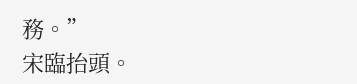務。”
宋臨抬頭。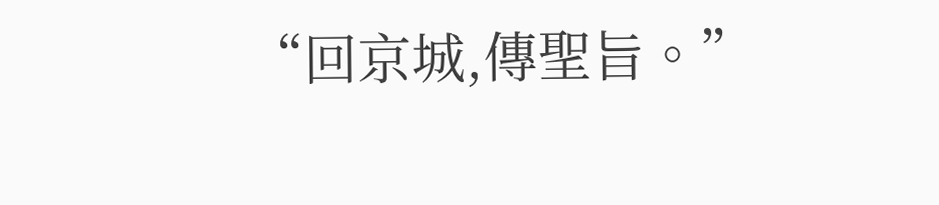“回京城,傳聖旨。”